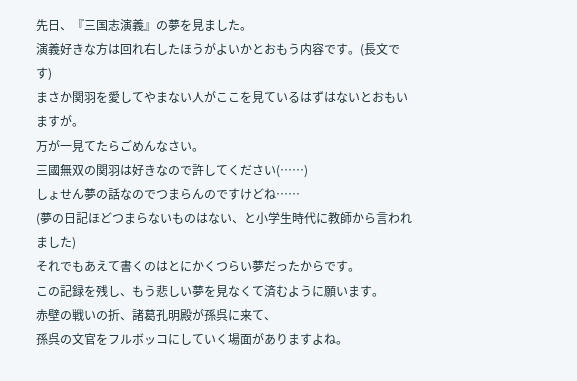先日、『三国志演義』の夢を見ました。
演義好きな方は回れ右したほうがよいかとおもう内容です。(長文です)
まさか関羽を愛してやまない人がここを見ているはずはないとおもいますが。
万が一見てたらごめんなさい。
三國無双の関羽は好きなので許してください(……)
しょせん夢の話なのでつまらんのですけどね……
(夢の日記ほどつまらないものはない、と小学生時代に教師から言われました)
それでもあえて書くのはとにかくつらい夢だったからです。
この記録を残し、もう悲しい夢を見なくて済むように願います。
赤壁の戦いの折、諸葛孔明殿が孫呉に来て、
孫呉の文官をフルボッコにしていく場面がありますよね。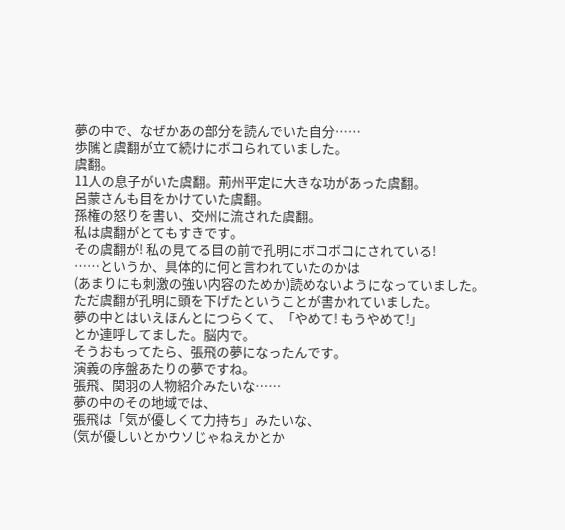夢の中で、なぜかあの部分を読んでいた自分……
歩隲と虞翻が立て続けにボコられていました。
虞翻。
11人の息子がいた虞翻。荊州平定に大きな功があった虞翻。
呂蒙さんも目をかけていた虞翻。
孫権の怒りを書い、交州に流された虞翻。
私は虞翻がとてもすきです。
その虞翻が! 私の見てる目の前で孔明にボコボコにされている!
……というか、具体的に何と言われていたのかは
(あまりにも刺激の強い内容のためか)読めないようになっていました。
ただ虞翻が孔明に頭を下げたということが書かれていました。
夢の中とはいえほんとにつらくて、「やめて! もうやめて!」
とか連呼してました。脳内で。
そうおもってたら、張飛の夢になったんです。
演義の序盤あたりの夢ですね。
張飛、関羽の人物紹介みたいな……
夢の中のその地域では、
張飛は「気が優しくて力持ち」みたいな、
(気が優しいとかウソじゃねえかとか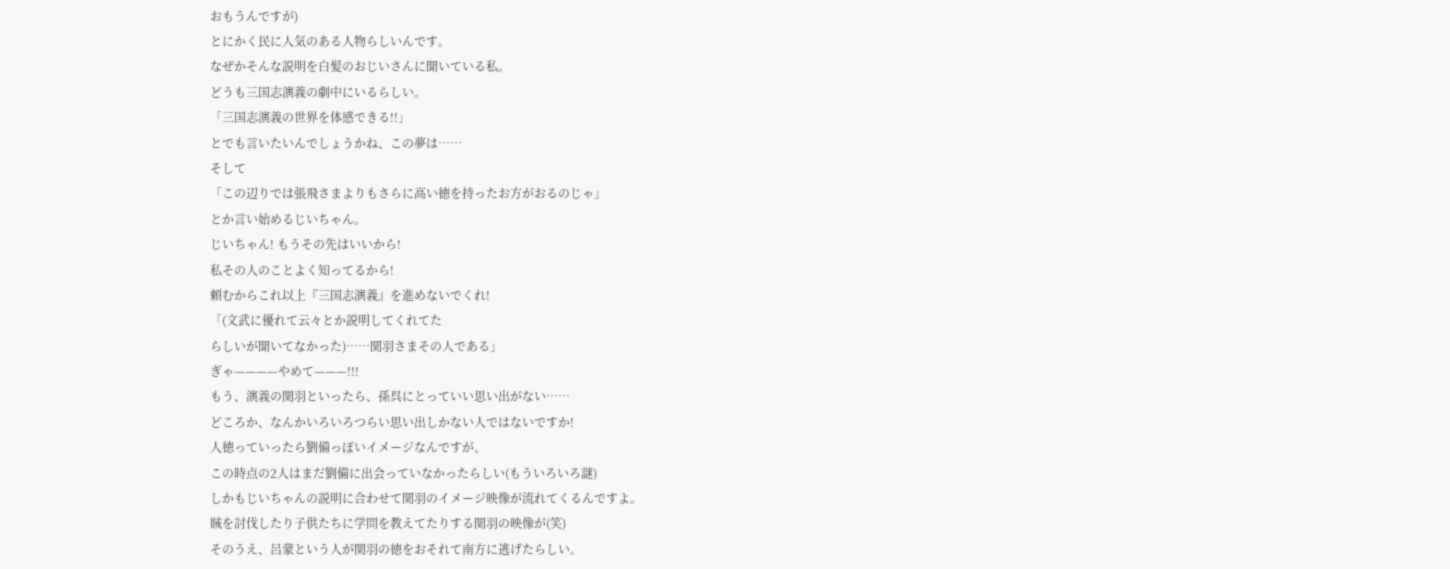おもうんですが)
とにかく民に人気のある人物らしいんです。
なぜかそんな説明を白髪のおじいさんに聞いている私。
どうも三国志演義の劇中にいるらしい。
「三国志演義の世界を体感できる!!」
とでも言いたいんでしょうかね、この夢は……
そして
「この辺りでは張飛さまよりもさらに高い徳を持ったお方がおるのじゃ」
とか言い始めるじいちゃん。
じいちゃん! もうその先はいいから!
私その人のことよく知ってるから!
頼むからこれ以上『三国志演義』を進めないでくれ!
「(文武に優れて云々とか説明してくれてた
らしいが聞いてなかった)……関羽さまその人である」
ぎゃ————やめて———!!!
もう、演義の関羽といったら、孫呉にとっていい思い出がない……
どころか、なんかいろいろつらい思い出しかない人ではないですか!
人徳っていったら劉備っぽいイメージなんですが、
この時点の2人はまだ劉備に出会っていなかったらしい(もういろいろ謎)
しかもじいちゃんの説明に合わせて関羽のイメージ映像が流れてくるんですよ。
賊を討伐したり子供たちに学問を教えてたりする関羽の映像が(笑)
そのうえ、呂蒙という人が関羽の徳をおそれて南方に逃げたらしい。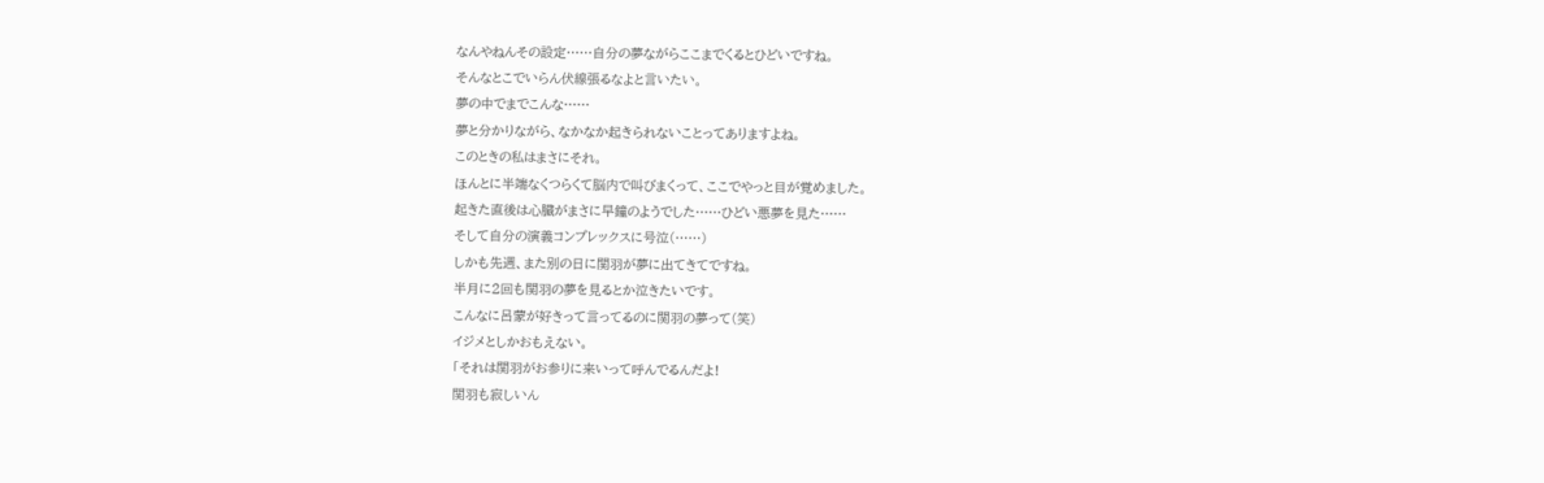なんやねんその設定……自分の夢ながらここまでくるとひどいですね。
そんなとこでいらん伏線張るなよと言いたい。
夢の中でまでこんな……
夢と分かりながら、なかなか起きられないことってありますよね。
このときの私はまさにそれ。
ほんとに半端なくつらくて脳内で叫びまくって、ここでやっと目が覚めました。
起きた直後は心臓がまさに早鐘のようでした……ひどい悪夢を見た……
そして自分の演義コンプレックスに号泣(……)
しかも先週、また別の日に関羽が夢に出てきてですね。
半月に2回も関羽の夢を見るとか泣きたいです。
こんなに呂蒙が好きって言ってるのに関羽の夢って(笑)
イジメとしかおもえない。
「それは関羽がお参りに来いって呼んでるんだよ!
関羽も寂しいん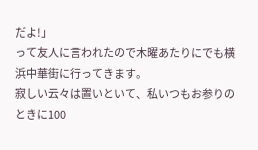だよ!」
って友人に言われたので木曜あたりにでも横浜中華街に行ってきます。
寂しい云々は置いといて、私いつもお参りのときに100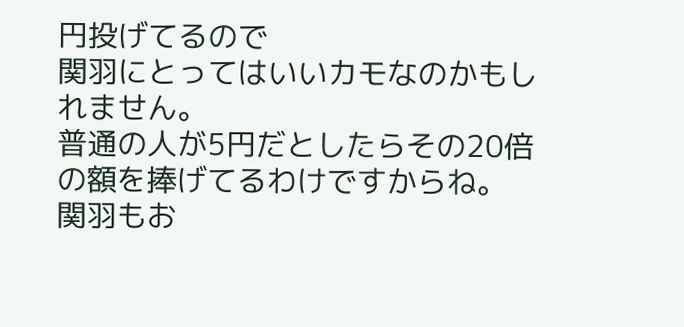円投げてるので
関羽にとってはいいカモなのかもしれません。
普通の人が5円だとしたらその20倍の額を捧げてるわけですからね。
関羽もお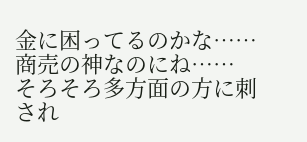金に困ってるのかな……商売の神なのにね……
そろそろ多方面の方に刺され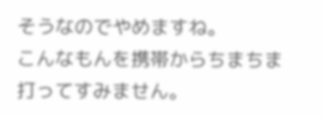そうなのでやめますね。
こんなもんを携帯からちまちま打ってすみません。